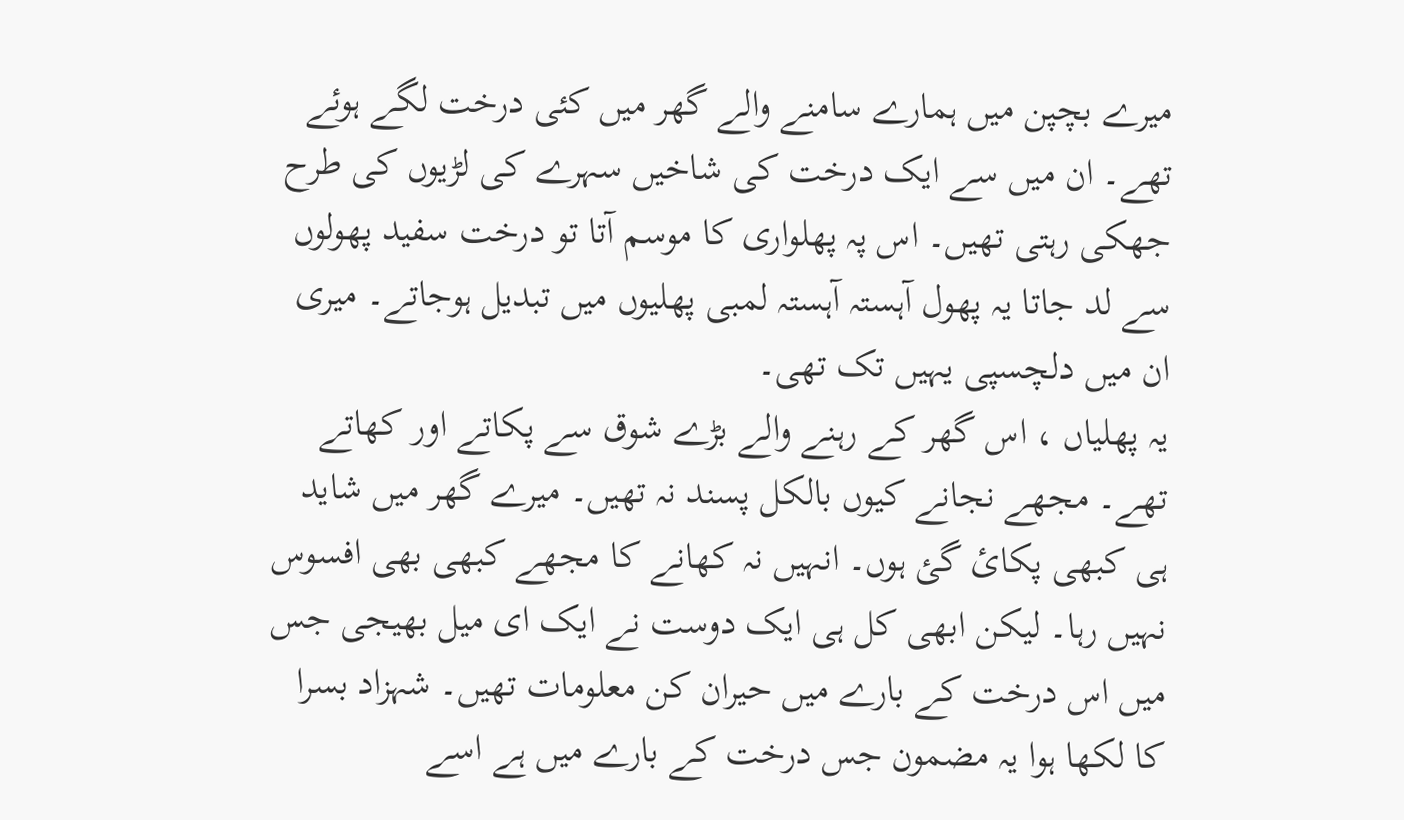میرے بچپن میں ہمارے سامنے والے گھر میں کئی درخت لگے ہوئے تھے۔ ان میں سے ایک درخت کی شاخیں سہرے کی لڑیوں کی طرح جھکی رہتی تھیں۔ اس پہ پھلواری کا موسم آتا تو درخت سفید پھولوں سے لد جاتا یہ پھول آہستہ آہستہ لمبی پھلیوں میں تبدیل ہوجاتے۔ میری ان میں دلچسپی یہیں تک تھی۔
یہ پھلیاں ، اس گھر کے رہنے والے بڑے شوق سے پکاتے اور کھاتے تھے۔ مجھے نجانے کیوں بالکل پسند نہ تھیں۔ میرے گھر میں شاید ہی کبھی پکائ گئ ہوں۔ انہیں نہ کھانے کا مجھے کبھی بھی افسوس نہیں رہا۔ لیکن ابھی کل ہی ایک دوست نے ایک ای میل بھیجی جس میں اس درخت کے بارے میں حیران کن معلومات تھیں۔ شہزاد بسرا کا لکھا ہوا یہ مضمون جس درخت کے بارے میں ہے اسے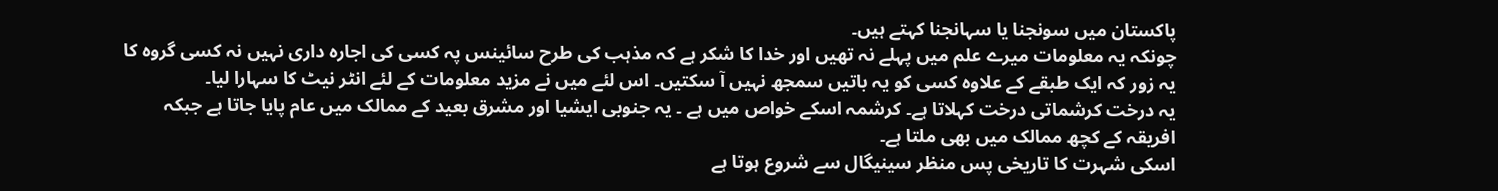پاکستان میں سونجنا یا سہانجنا کہتے ہیں۔
چونکہ یہ معلومات میرے علم میں پہلے نہ تھیں اور خدا کا شکر ہے کہ مذہب کی طرح سائینس پہ کسی کی اجارہ داری نہیں نہ کسی گروہ کا یہ زور کہ ایک طبقے کے علاوہ کسی کو یہ باتیں سمجھ نہیں آ سکتیں۔ اس لئے میں نے مزید معلومات کے لئے انٹر نیٹ کا سہارا لیا۔
یہ درخت کرشماتی درخت کہلاتا ہے۔ کرشمہ اسکے خواص میں ہے ۔ یہ جنوبی ایشیا اور مشرق بعید کے ممالک میں عام پایا جاتا ہے جبکہ افریقہ کے کچھ ممالک میں بھی ملتا ہے۔
اسکی شہرت کا تاریخی پس منظر سینیگال سے شروع ہوتا ہے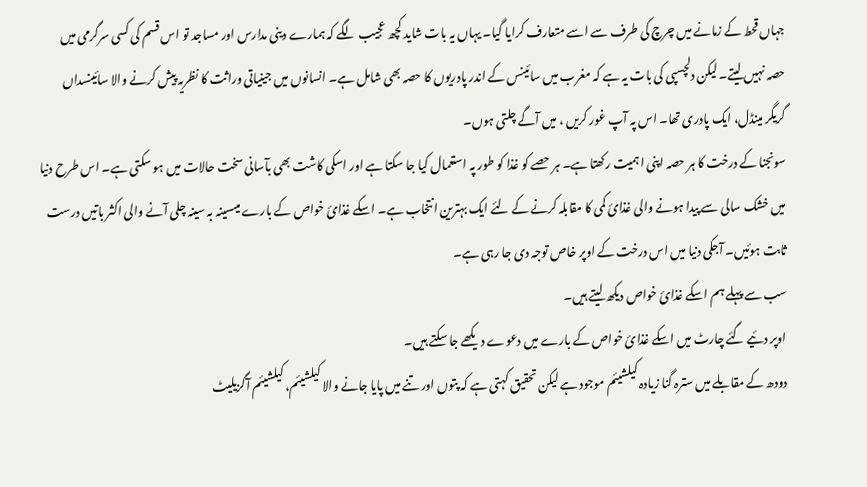جہاں قحط کے زمانے میں چرچ کی طرف سے اسے متعارف کرایا گیا۔ یہاں یہ بات شاید کچھ عجیب لگے کہ ہمارے دینی مدارس اور مساجد تو اس قسم کی کسی سرگرمی میں حصہ نہیں لیتے۔ لیکن دلچسپی کی بات یہ ہے کہ مغرب میں سائینس کے اندر پادریوں کا حصہ بھی شامل ہے۔ انسانوں میں جینیاتی وراثت کا نظریہ پیش کرنے والا سائینسداں گریگر مینڈل، ایک پادری تھا۔ اس پہ آپ غور کریں ، میں آگے چلتی ہوں۔
سونجنا کے درخت کا ہر حصہ اپنی اہمیت رکھتا ہے۔ ہر حصے کو غذا کو طور پہ استعمال کیا جا سکتا ہے اور اسکی کاشت بھی بآسانی سخت حالات میں ہو سکتی ہے۔ اس طرح دنیا میں خشک سالی سے پیدا ہونے والی غذائ کمی کا مقابلہ کرنے کے لئے ایک بہترین انتخاب ہے۔ اسکے غذائ خواص کے بارے میںسینہ بہ سینہ چلی آنے والی اکثر باتیں درست ثابت ہوئیں۔ آجکی دنیا میں اس درخت کے اوپر خاص توجہ دی جا رہی ہے۔
سب سے پہلے ہم اسکے غذائ خواص دیکھ لیتے ہیں۔
اوپر دئیے گئے چارٹ میں اسکے غذائ خواص کے بارے میں دعوے دیکھے جا سکتے ہیں۔
دودھ کے مقابلے میں سترہ گنا زیادہ کیلشیئم موجود ہے لیکن تحقیق کہتی ہے کہ پتوں اور تنے میں پایا جانے والا کیلشیئم، کیلشیئم آگزیلیٹ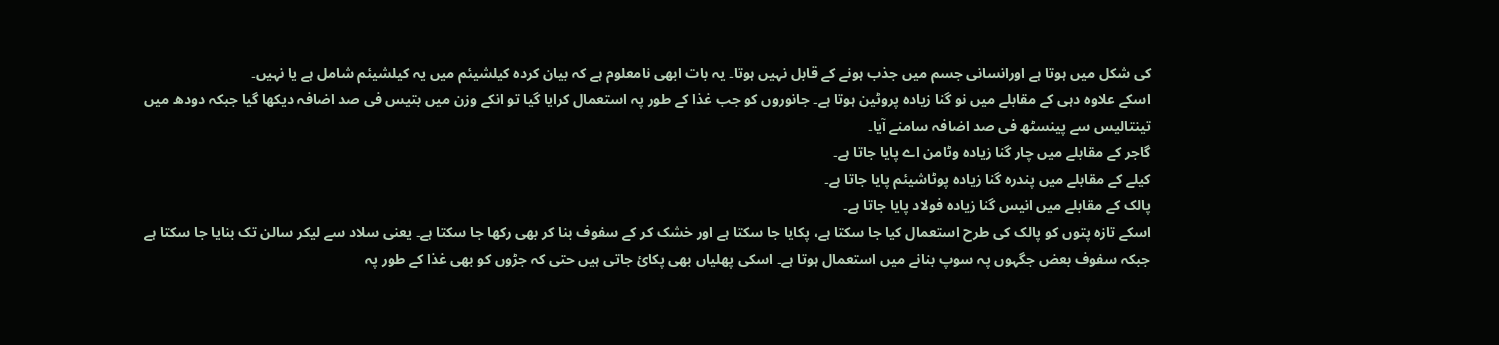کی شکل میں ہوتا ہے اورانسانی جسم میں جذب ہونے کے قابل نہیں ہوتا۔ یہ بات ابھی نامعلوم ہے کہ بیان کردہ کیلشیئم میں یہ کیلشیئم شامل ہے یا نہیں۔
اسکے علاوہ دہی کے مقابلے میں نو گنا زیادہ پروٹین ہوتا ہے۔ جانوروں کو جب غذا کے طور پہ استعمال کرایا گیا تو انکے وزن میں بتیس فی صد اضافہ دیکھا گیا جبکہ دودھ میں تینتالیس سے پینسٹھ فی صد اضافہ سامنے آیا۔
گاجر کے مقابلے میں چار گنا زیادہ وٹامن اے پایا جاتا ہے۔
کیلے کے مقابلے میں پندرہ گنا زیادہ پوٹاشیئم پایا جاتا ہے۔
پالک کے مقابلے میں انیس گنا زیادہ فولاد پایا جاتا ہے۔
اسکے تازہ پتوں کو پالک کی طرح استعمال کیا جا سکتا ہے، پکایا جا سکتا ہے اور خشک کر کے سفوف بنا کر بھی رکھا جا سکتا ہے۔ یعنی سلاد سے لیکر سالن تک بنایا جا سکتا ہے جبکہ سفوف بعض جگہوں پہ سوپ بنانے میں استعمال ہوتا ہے۔ اسکی پھلیاں بھی پکائ جاتی ہیں حتی کہ جڑوں کو بھی غذا کے طور پہ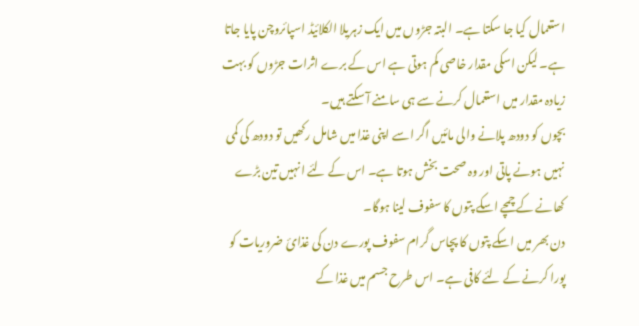استعمال کیا جا سکتا ہے۔ البتہ جڑوں میں ایک زہریلا الکلائیڈ اسپائروچن پایا جاتا ہے۔ لیکن اسکی مقدار خاصی کم ہوتی ہے اس کے برے اثرات جڑوں کو بہت زیادہ مقدار میں استعمال کرنے سے ہی سامنے آ سکتے ہیں۔
بچوں کو دودھ پلانے والی مائیں اگر اسے اپنی غذا میں شامل رکھیں تو دودھ کی کمی نہیں ہونے پاتی اور وہ صحت بخش ہوتا ہے۔ اس کے لئے انہیں تین بڑے کھانے کے چمچے اسکے پتوں کا سفوف لینا ہوگا۔
دن بھر میں اسکے پتوں کا پچاس گرام سفوف پورے دن کی غذائ ضروریات کو پورا کرنے کے لئے کافی ہے۔ اس طرح جسم میں غذا کے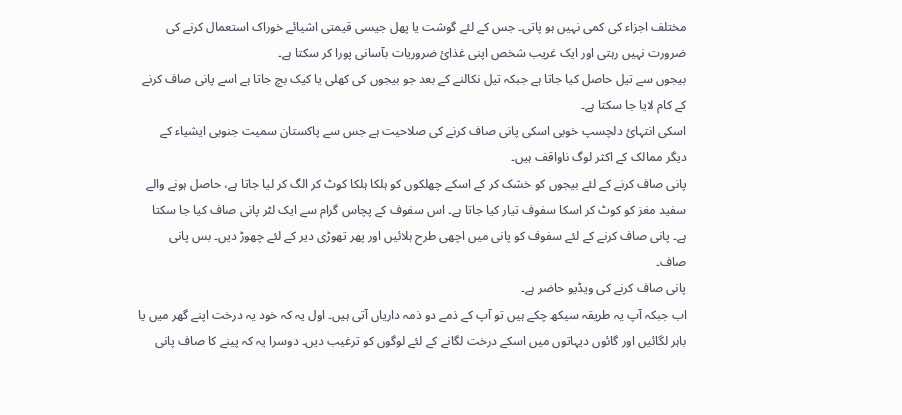مختلف اجزاء کی کمی نہیں ہو پاتی۔ جس کے لئے گوشت یا پھل جیسی قیمتی اشیائے خوراک استعمال کرنے کی ضرورت نہیں رہتی اور ایک غریب شخص اپنی غذائ ضروریات بآسانی پورا کر سکتا ہے۔
بیجوں سے تیل حاصل کیا جاتا ہے جبکہ تیل نکالنے کے بعد جو بیجوں کی کھلی یا کیک بچ جاتا ہے اسے پانی صاف کرنے کے کام لایا جا سکتا ہے۔
اسکی انتہائ دلچسپ خوبی اسکی پانی صاف کرنے کی صلاحیت ہے جس سے پاکستان سمیت جنوبی ایشیاء کے دیگر ممالک کے اکثر لوگ ناواقف ہیں۔
پانی صاف کرنے کے لئے بیجوں کو خشک کر کے اسکے چھلکوں کو ہلکا ہلکا کوٹ کر الگ کر لیا جاتا ہے، حاصل ہونے والے سفید مغز کو کوٹ کر اسکا سفوف تیار کیا جاتا ہے۔ اس سفوف کے پچاس گرام سے ایک لٹر پانی صاف کیا جا سکتا ہے۔ پانی صاف کرنے کے لئے سفوف کو پانی میں اچھی طرح ہلائیں اور پھر تھوڑی دیر کے لئے چھوڑ دیں۔ بس پانی صاف۔
پانی صاف کرنے کی ویڈیو حاضر ہے۔
اب جبکہ آپ یہ طریقہ سیکھ چکے ہیں تو آپ کے ذمے دو ذمہ داریاں آتی ہیں۔ اول یہ کہ خود یہ درخت اپنے گھر میں یا باہر لگائیں اور گائوں دیہاتوں میں اسکے درخت لگانے کے لئے لوگوں کو ترغیب دیں۔ دوسرا یہ کہ پینے کا صاف پانی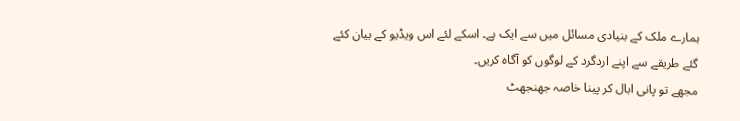ہمارے ملک کے بنیادی مسائل میں سے ایک ہے۔ اسکے لئے اس ویڈیو کے بیان کئے گئے طریقے سے اپنے اردگرد کے لوگوں کو آگاہ کریں۔
مجھے تو پانی ابال کر پینا خاصہ جھنجھٹ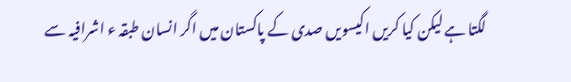لگتا ہے لیکن کیا کریں اکیسویں صدی کے پاکستان میں اگر انسان طبقہ ء اشرافیہ سے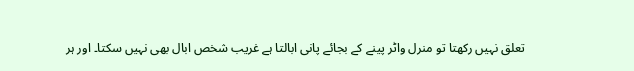تعلق نہیں رکھتا تو منرل واٹر پینے کے بجائے پانی ابالتا ہے غریب شخص ابال بھی نہیں سکتا۔ اور ہر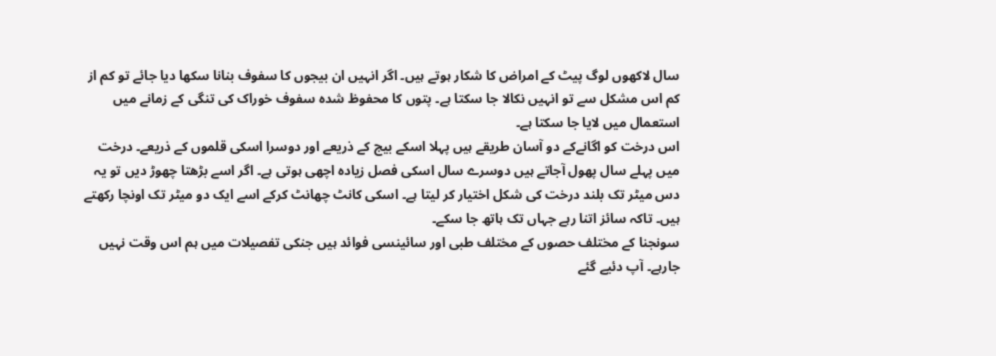سال لاکھوں لوگ پیٹ کے امراض کا شکار ہوتے ہیں۔ اگر انہیں ان بیجوں کا سفوف بنانا سکھا دیا جائے تو کم از کم اس مشکل سے تو انہیں نکالا جا سکتا ہے۔ پتوں کا محفوظ شدہ سفوف خوراک کی تنگی کے زمانے میں استعمال میں لایا جا سکتا ہے۔
اس درخت کو اگانےکے دو آسان طریقے ہیں پہلا اسکے بیج کے ذریعے اور دوسرا اسکی قلموں کے ذریعے۔ درخت میں پہلے سال پھول آجاتے ہیں دوسرے سال اسکی فصل زیادہ اچھی ہوتی ہے۔ اگر اسے بڑھتا چھوڑ دیں تو یہ دس میٹر تک بلند درخت کی شکل اختیار کر لیتا ہے۔ اسکی کانٹ چھانٹ کرکے اسے ایک دو میٹر تک اونچا رکھتے ہیں۔ تاکہ سائز اتنا رہے جہاں تک ہاتھ جا سکے۔
سونجنا کے مختلف حصوں کے مختلف طبی اور سائینسی فوائد ہیں جنکی تفصیلات میں ہم اس وقت نہیں جارہے۔ آپ دئیے گئے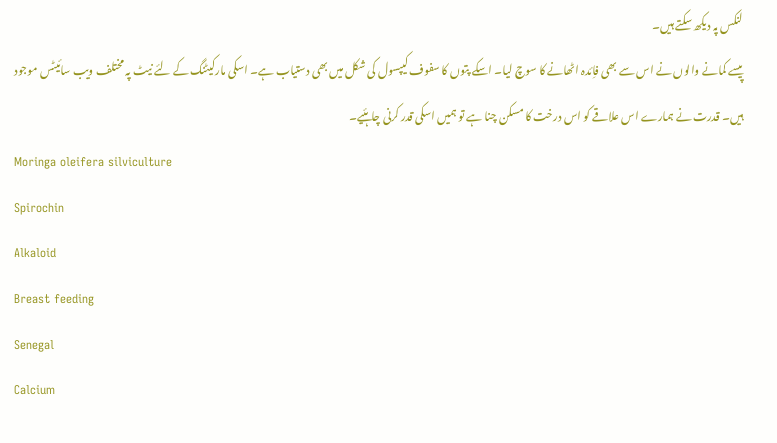لنکس پہ دیکھ سکتے ہیں۔
پیسے کمانے والوں نے اس سے بھی فاِئدہ اٹھانے کا سوچ لیا۔ اسکے پتوں کا سفوف کیپسول کی شکل میں بھی دستیاب ہے۔ اسکی مارکیٹنگ کے لئے نیٹ پہ مختلف ویب سائیٹس موجود ہیں۔ قدرت نے ہمارے اس علاقے کو اس درخت کا مسکن چنا ہے تو ہمیں اسکی قدر کرنی چاہئیے۔
Moringa oleifera silviculture
Spirochin
Alkaloid
Breast feeding
Senegal
Calcium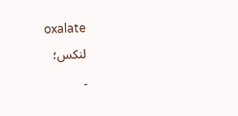oxalate
لنکس؛
۔